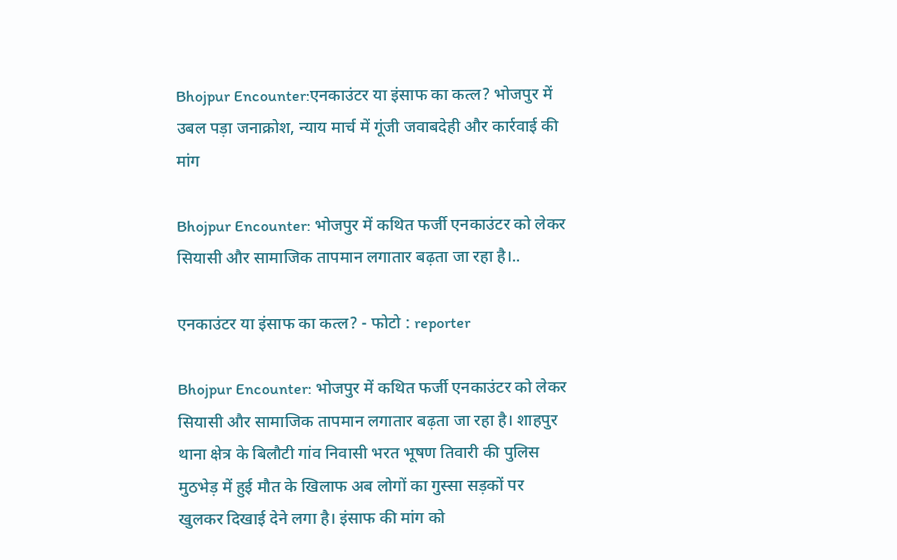Bhojpur Encounter:एनकाउंटर या इंसाफ का कत्ल? भोजपुर में उबल पड़ा जनाक्रोश, न्याय मार्च में गूंजी जवाबदेही और कार्रवाई की मांग

Bhojpur Encounter: भोजपुर में कथित फर्जी एनकाउंटर को लेकर सियासी और सामाजिक तापमान लगातार बढ़ता जा रहा है।..

एनकाउंटर या इंसाफ का कत्ल? - फोटो : reporter

Bhojpur Encounter: भोजपुर में कथित फर्जी एनकाउंटर को लेकर सियासी और सामाजिक तापमान लगातार बढ़ता जा रहा है। शाहपुर थाना क्षेत्र के बिलौटी गांव निवासी भरत भूषण तिवारी की पुलिस मुठभेड़ में हुई मौत के खिलाफ अब लोगों का गुस्सा सड़कों पर खुलकर दिखाई देने लगा है। इंसाफ की मांग को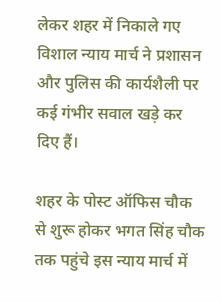लेकर शहर में निकाले गए विशाल न्याय मार्च ने प्रशासन और पुलिस की कार्यशैली पर कई गंभीर सवाल खड़े कर दिए हैं।

शहर के पोस्ट ऑफिस चौक से शुरू होकर भगत सिंह चौक तक पहुंचे इस न्याय मार्च में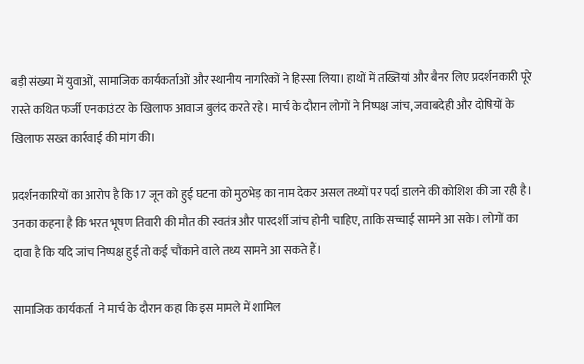बड़ी संख्या में युवाओं, सामाजिक कार्यकर्ताओं और स्थानीय नागरिकों ने हिस्सा लिया। हाथों में तख्तियां और बैनर लिए प्रदर्शनकारी पूरे रास्ते कथित फर्जी एनकाउंटर के खिलाफ आवाज बुलंद करते रहे। मार्च के दौरान लोगों ने निष्पक्ष जांच, जवाबदेही और दोषियों के खिलाफ सख्त कार्रवाई की मांग की।

प्रदर्शनकारियों का आरोप है कि 17 जून को हुई घटना को मुठभेड़ का नाम देकर असल तथ्यों पर पर्दा डालने की कोशिश की जा रही है। उनका कहना है कि भरत भूषण तिवारी की मौत की स्वतंत्र और पारदर्शी जांच होनी चाहिए, ताकि सच्चाई सामने आ सके। लोगों का दावा है कि यदि जांच निष्पक्ष हुई तो कई चौंकाने वाले तथ्य सामने आ सकते हैं।

सामाजिक कार्यकर्ता  ने मार्च के दौरान कहा कि इस मामले में शामिल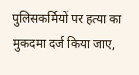पुलिसकर्मियों पर हत्या का मुकदमा दर्ज किया जाए,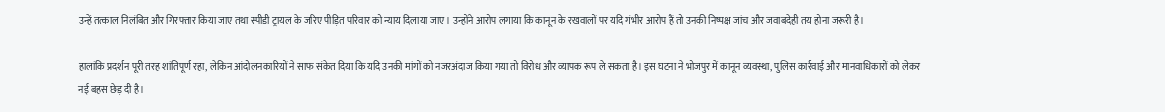उन्हें तत्काल निलंबित और गिरफ्तार किया जाए तथा स्पीडी ट्रायल के जरिए पीड़ित परिवार को न्याय दिलाया जाए। उन्होंने आरोप लगाया कि कानून के रखवालों पर यदि गंभीर आरोप हैं तो उनकी निष्पक्ष जांच और जवाबदेही तय होना जरूरी है।

हालांकि प्रदर्शन पूरी तरह शांतिपूर्ण रहा, लेकिन आंदोलनकारियों ने साफ संकेत दिया कि यदि उनकी मांगों को नजरअंदाज किया गया तो विरोध और व्यापक रूप ले सकता है। इस घटना ने भोजपुर में कानून व्यवस्था, पुलिस कार्रवाई और मानवाधिकारों को लेकर नई बहस छेड़ दी है।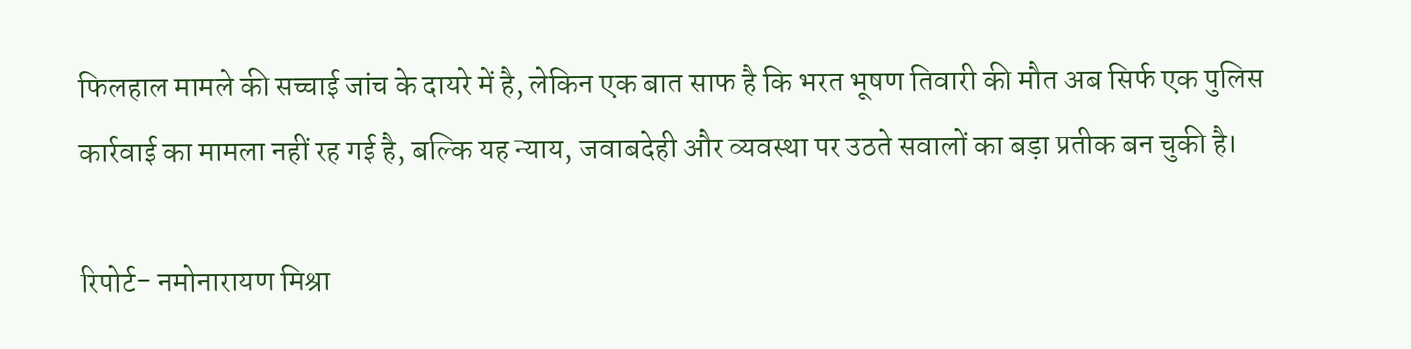फिलहाल मामले की सच्चाई जांच के दायरे में है, लेकिन एक बात साफ है कि भरत भूषण तिवारी की मौत अब सिर्फ एक पुलिस कार्रवाई का मामला नहीं रह गई है, बल्कि यह न्याय, जवाबदेही और व्यवस्था पर उठते सवालों का बड़ा प्रतीक बन चुकी है।

रिपोर्ट- नमोनारायण मिश्रा